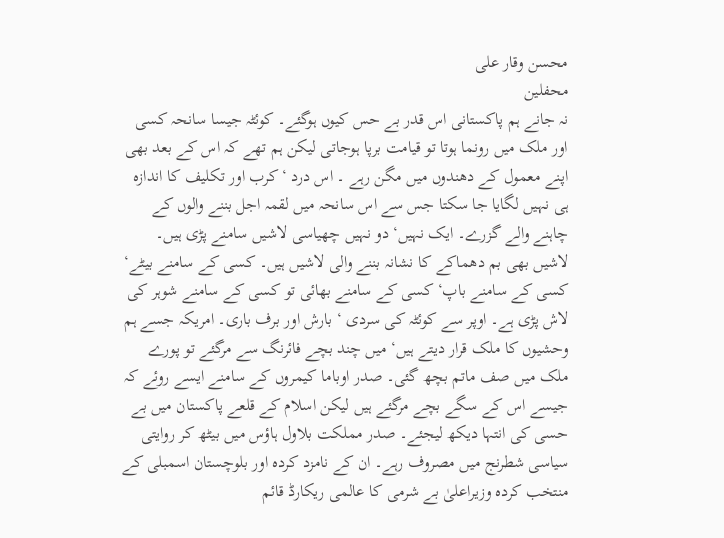محسن وقار علی
محفلین
نہ جانے ہم پاکستانی اس قدر بے حس کیوں ہوگئے۔ کوئٹہ جیسا سانحہ کسی اور ملک میں رونما ہوتا تو قیامت برپا ہوجاتی لیکن ہم تھے کہ اس کے بعد بھی اپنے معمول کے دھندوں میں مگن رہے ۔ اس درد ‘ کرب اور تکلیف کا اندازہ ہی نہیں لگایا جا سکتا جس سے اس سانحہ میں لقمہ اجل بننے والوں کے چاہنے والے گزرے۔ ایک نہیں‘ دو نہیں چھیاسی لاشیں سامنے پڑی ہیں۔ لاشیں بھی بم دھماکے کا نشانہ بننے والی لاشیں ہیں۔ کسی کے سامنے بیٹے‘ کسی کے سامنے باپ‘ کسی کے سامنے بھائی تو کسی کے سامنے شوہر کی لاش پڑی ہے۔ اوپر سے کوئٹہ کی سردی ‘ بارش اور برف باری۔ امریکہ جسے ہم وحشیوں کا ملک قرار دیتے ہیں‘ میں چند بچے فائرنگ سے مرگئے تو پورے ملک میں صف ماتم بچھ گئی۔ صدر اوباما کیمروں کے سامنے ایسے روئے کہ جیسے اس کے سگے بچے مرگئے ہیں لیکن اسلام کے قلعے پاکستان میں بے حسی کی انتہا دیکھ لیجئے۔ صدر مملکت بلاول ہاؤس میں بیٹھ کر روایتی سیاسی شطرنج میں مصروف رہے۔ ان کے نامزد کردہ اور بلوچستان اسمبلی کے منتخب کردہ وزیراعلیٰ بے شرمی کا عالمی ریکارڈ قائم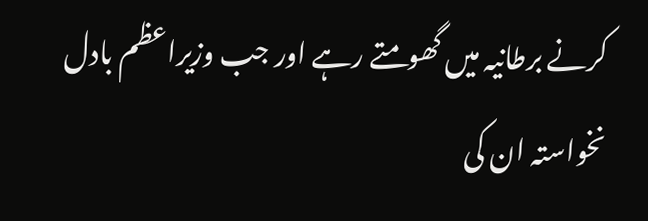کرنے برطانیہ میں گھومتے رہے اور جب وزیراعظم بادل نخواستہ ان کی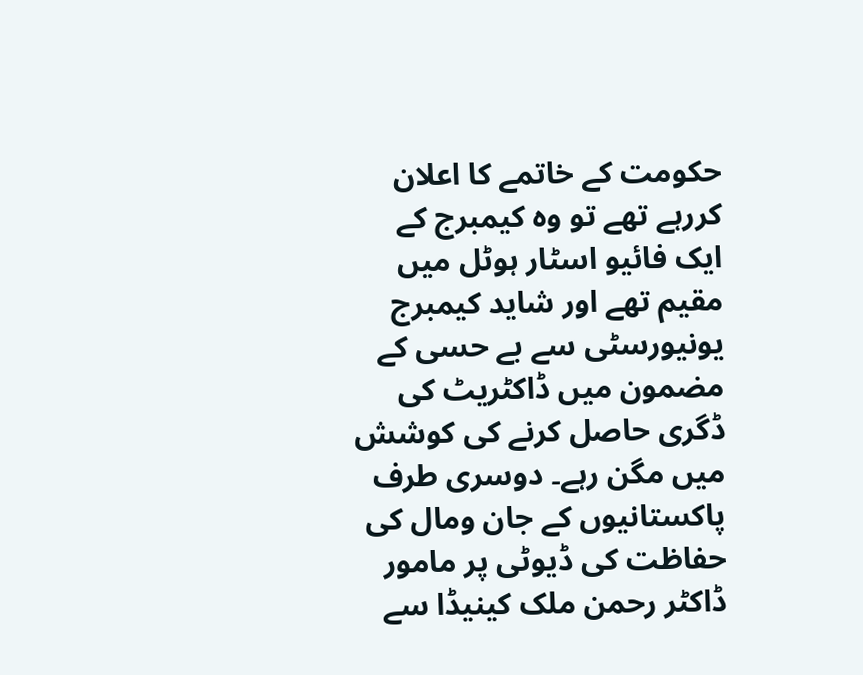حکومت کے خاتمے کا اعلان کررہے تھے تو وہ کیمبرج کے ایک فائیو اسٹار ہوٹل میں مقیم تھے اور شاید کیمبرج یونیورسٹی سے بے حسی کے مضمون میں ڈاکٹریٹ کی ڈگری حاصل کرنے کی کوشش میں مگن رہے۔ دوسری طرف پاکستانیوں کے جان ومال کی حفاظت کی ڈیوٹی پر مامور ڈاکٹر رحمن ملک کینیڈا سے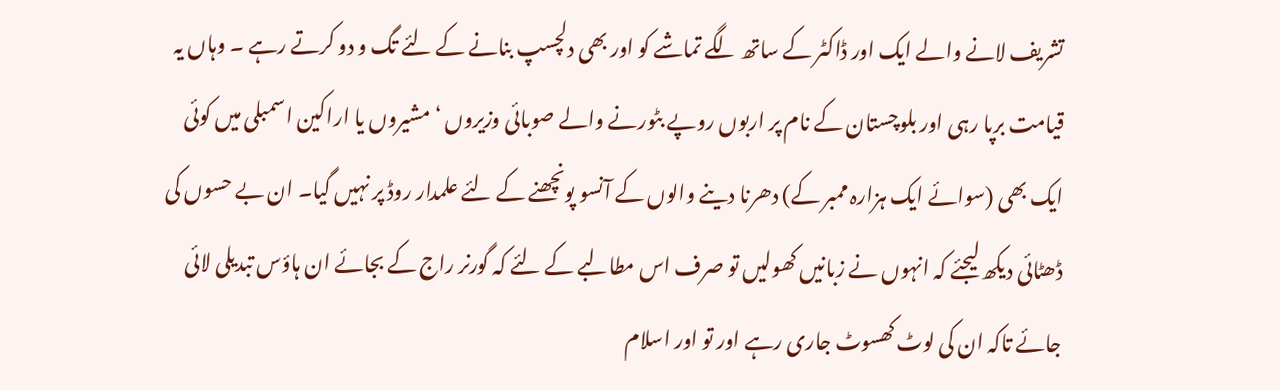تشریف لانے والے ایک اور ڈاکٹر کے ساتھ لگے تماشے کو اور بھی دلچسپ بنانے کے لئے تگ و دو کرتے رہے ۔ وہاں یہ قیامت برپا رہی اور بلوچستان کے نام پر اربوں روپے بٹورنے والے صوبائی وزیروں ‘ مشیروں یا اراکین اسمبلی میں کوئی ایک بھی (سوائے ایک ہزارہ ممبر کے) دھرنا دینے والوں کے آنسو پونچھنے کے لئے علمدار روڈ پر نہیں گیا۔ ان بے حسوں کی ڈھٹائی دیکھ لیجئے کہ انہوں نے زبانیں کھولیں تو صرف اس مطالبے کے لئے کہ گورنر راج کے بجائے ان ہاؤس تبدیلی لائی جائے تاکہ ان کی لوٹ کھسوٹ جاری رہے اور تو اور اسلام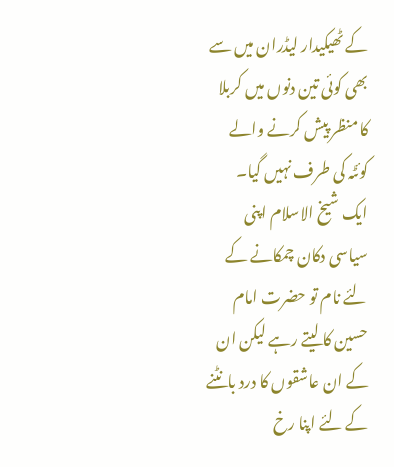کے ٹھیکیدار لیڈران میں سے بھی کوئی تین دنوں میں کربلا کا منظر پیش کرنے والے کوئٹہ کی طرف نہیں گیا۔ ایک شیخ الاسلام اپنی سیاسی دکان چمکانے کے لئے نام تو حضرت امام حسین کا لیتے رہے لیکن ان کے ان عاشقوں کا درد بانٹنے کے لئے اپنا رخ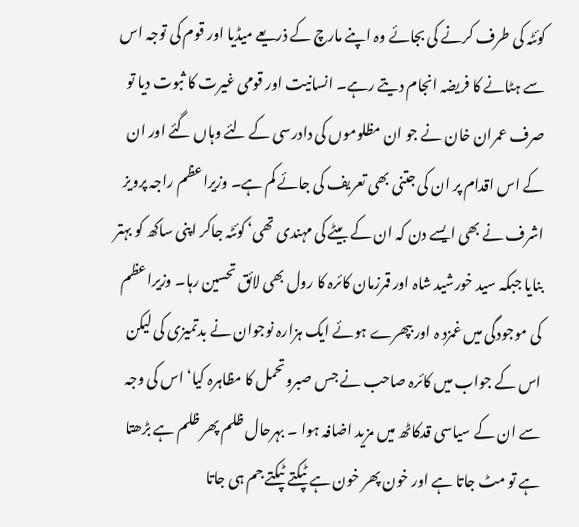کوئٹہ کی طرف کرنے کی بجائے وہ اپنے مارچ کے ذریعے میڈیا اور قوم کی توجہ اس سے ہٹانے کا فریضہ انجام دیتے رہے۔ انسانیت اور قومی غیرت کا ثبوت دیا تو صرف عمران خان نے جو ان مظلوموں کی دادرسی کے لئے وہاں گئے اور ان کے اس اقدام پر ان کی جتنی بھی تعریف کی جائے کم ہے۔ وزیراعظم راجہ پرویز اشرف نے بھی ایسے دن کہ ان کے بیٹے کی مہندی تھی‘ کوئٹہ جاکر اپنی ساکھ کو بہتر بنایا جبکہ سید خورشید شاہ اور قمرزمان کائرہ کا رول بھی لائق تحسین رہا۔ وزیراعظم کی موجودگی میں غمزد ہ اور بپھرے ہوئے ایک ہزارہ نوجوان نے بدتمیزی کی لیکن اس کے جواب میں کائرہ صاحب نے جس صبروتحمل کا مظاہرہ کیا‘ اس کی وجہ سے ان کے سیاسی قدکاٹھ میں مزید اضافہ ہوا ۔ بہرحال ظلم پھر ظلم ہے بڑھتا ہے تو مٹ جاتا ہے اور خون پھر خون ہے ٹپکتے ٹپکتے جم ہی جاتا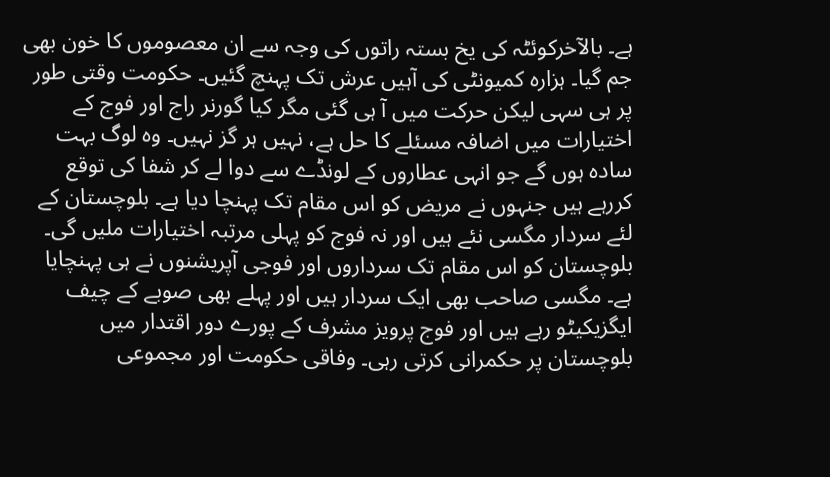ہے۔ بالآخرکوئٹہ کی یخ بستہ راتوں کی وجہ سے ان معصوموں کا خون بھی جم گیا۔ ہزارہ کمیونٹی کی آہیں عرش تک پہنچ گئیں۔ حکومت وقتی طور پر ہی سہی لیکن حرکت میں آ ہی گئی مگر کیا گورنر راج اور فوج کے اختیارات میں اضافہ مسئلے کا حل ہے، نہیں ہر گز نہیں۔ وہ لوگ بہت سادہ ہوں گے جو انہی عطاروں کے لونڈے سے دوا لے کر شفا کی توقع کررہے ہیں جنہوں نے مریض کو اس مقام تک پہنچا دیا ہے۔ بلوچستان کے لئے سردار مگسی نئے ہیں اور نہ فوج کو پہلی مرتبہ اختیارات ملیں گی۔ بلوچستان کو اس مقام تک سرداروں اور فوجی آپریشنوں نے ہی پہنچایا ہے۔ مگسی صاحب بھی ایک سردار ہیں اور پہلے بھی صوبے کے چیف ایگزیکیٹو رہے ہیں اور فوج پرویز مشرف کے پورے دور اقتدار میں بلوچستان پر حکمرانی کرتی رہی۔ وفاقی حکومت اور مجموعی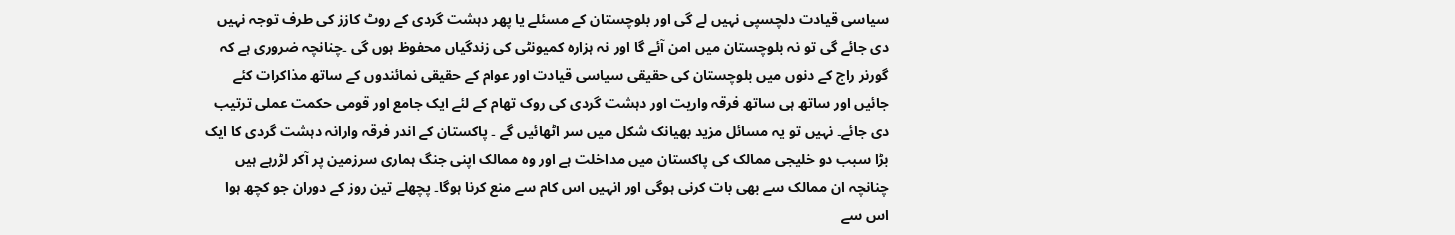سیاسی قیادت دلچسپی نہیں لے گی اور بلوچستان کے مسئلے یا پھر دہشت گردی کے روٹ کازز کی طرف توجہ نہیں دی جائے گی تو نہ بلوچستان میں امن آئے گا اور نہ ہزارہ کمیونٹی کی زندگیاں محفوظ ہوں گی ۔چنانچہ ضروری ہے کہ گورنر راج کے دنوں میں بلوچستان کی حقیقی سیاسی قیادت اور عوام کے حقیقی نمائندوں کے ساتھ مذاکرات کئے جائیں اور ساتھ ہی ساتھ فرقہ واریت اور دہشت گردی کی روک تھام کے لئے ایک جامع اور قومی حکمت عملی ترتیب دی جائے۔ نہیں تو یہ مسائل مزید بھیانک شکل میں سر اٹھائیں گے ۔ پاکستان کے اندر فرقہ وارانہ دہشت گردی کا ایک بڑا سبب دو خلیجی ممالک کی پاکستان میں مداخلت ہے اور وہ ممالک اپنی جنگ ہماری سرزمین پر آکر لڑرہے ہیں چنانچہ ان ممالک سے بھی بات کرنی ہوگی اور انہیں اس کام سے منع کرنا ہوگا۔ پچھلے تین روز کے دوران جو کچھ ہوا اس سے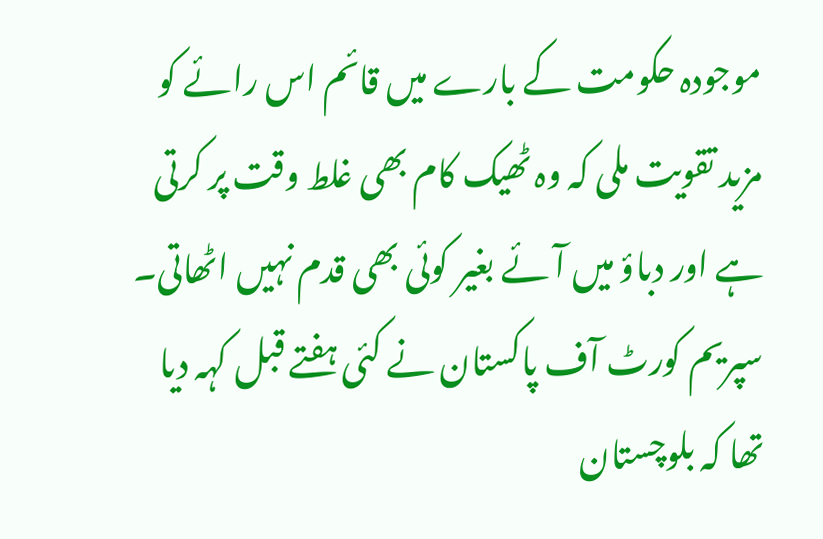موجودہ حکومت کے بارے میں قائم اس رائے کو مزید تقویت ملی کہ وہ ٹھیک کام بھی غلط وقت پر کرتی ہے اور دباؤ میں آئے بغیر کوئی بھی قدم نہیں اٹھاتی۔ سپریم کورٹ آف پاکستان نے کئی ہفتے قبل کہہ دیا تھا کہ بلوچستان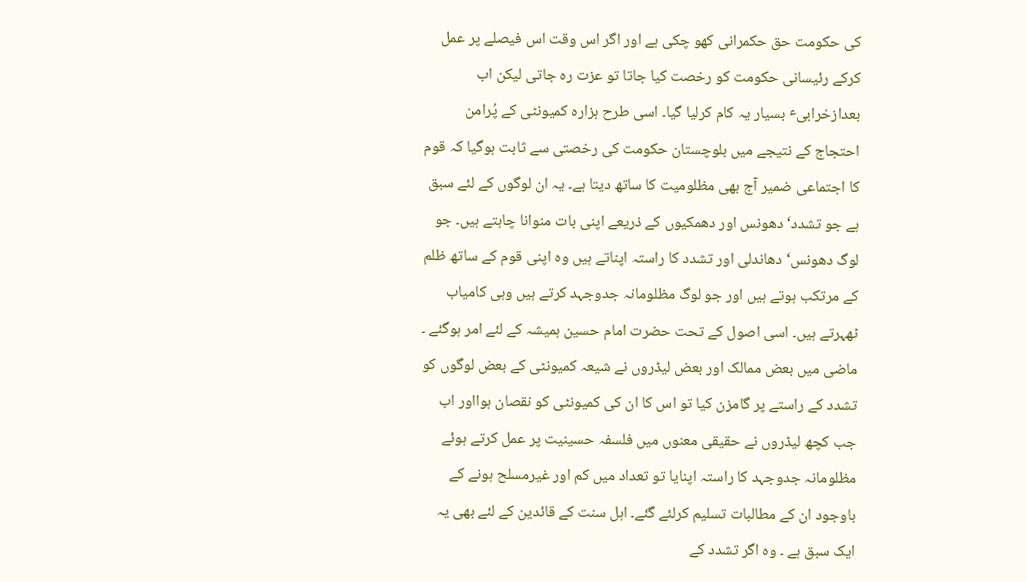کی حکومت حق حکمرانی کھو چکی ہے اور اگر اس وقت اس فیصلے پر عمل کرکے رئیسانی حکومت کو رخصت کیا جاتا تو عزت رہ جاتی لیکن اب بعدازخرابیٴ بسیار یہ کام کرلیا گیا۔ اسی طرح ہزارہ کمیونٹی کے پُرامن احتجاج کے نتیجے میں بلوچستان حکومت کی رخصتی سے ثابت ہوگیا کہ قوم کا اجتماعی ضمیر آج بھی مظلومیت کا ساتھ دیتا ہے۔ یہ ان لوگوں کے لئے سبق ہے جو تشدد‘ دھونس اور دھمکیوں کے ذریعے اپنی بات منوانا چاہتے ہیں۔ جو لوگ دھونس‘ دھاندلی اور تشدد کا راستہ اپناتے ہیں وہ اپنی قوم کے ساتھ ظلم کے مرتکب ہوتے ہیں اور جو لوگ مظلومانہ جدوجہد کرتے ہیں وہی کامیاب ٹھہرتے ہیں۔ اسی اصول کے تحت حضرت امام حسین ہمیشہ کے لئے امر ہوگئے ۔ ماضی میں بعض ممالک اور بعض لیڈروں نے شیعہ کمیونٹی کے بعض لوگوں کو تشدد کے راستے پر گامزن کیا تو اس کا ان کی کمیونٹی کو نقصان ہوااور اب جب کچھ لیڈروں نے حقیقی معنوں میں فلسفہ حسینیت پر عمل کرتے ہوئے مظلومانہ جدوجہد کا راستہ اپنایا تو تعداد میں کم اور غیرمسلح ہونے کے باوجود ان کے مطالبات تسلیم کرلئے گئے۔ اہل سنت کے قائدین کے لئے بھی یہ ایک سبق ہے ۔ وہ اگر تشدد کے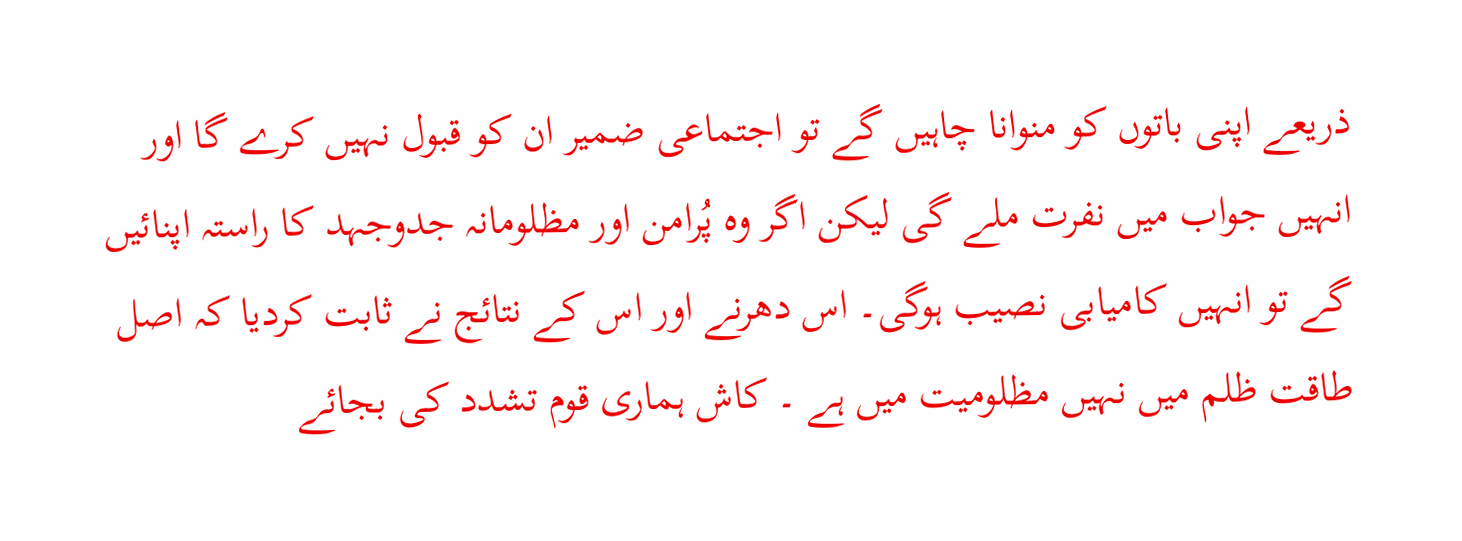ذریعے اپنی باتوں کو منوانا چاہیں گے تو اجتماعی ضمیر ان کو قبول نہیں کرے گا اور انہیں جواب میں نفرت ملے گی لیکن اگر وہ پُرامن اور مظلومانہ جدوجہد کا راستہ اپنائیں گے تو انہیں کامیابی نصیب ہوگی۔ اس دھرنے اور اس کے نتائج نے ثابت کردیا کہ اصل طاقت ظلم میں نہیں مظلومیت میں ہے ۔ کاش ہماری قوم تشدد کی بجائے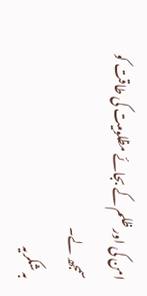امن کی اور ظلم کے بجائے مظلومیت کی طاقت کو سمجھ لے۔
بہ شکریہ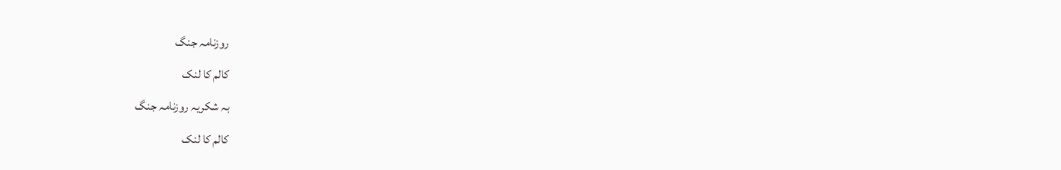روزنامہ جنگ
کالم کا لنک
بہ شکریہ روزنامہ جنگ
کالم کا لنک